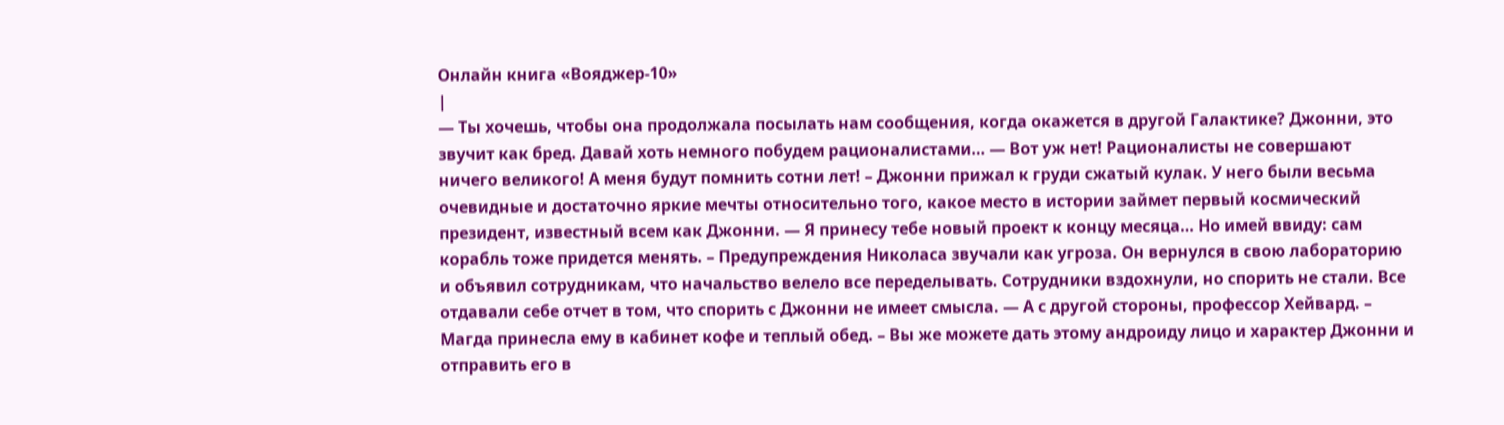Онлайн книга «Вояджер-10»
|
— Ты хочешь, чтобы она продолжала посылать нам сообщения, когда окажется в другой Галактике? Джонни, это звучит как бред. Давай хоть немного побудем рационалистами… — Вот уж нет! Рационалисты не совершают ничего великого! А меня будут помнить сотни лет! – Джонни прижал к груди сжатый кулак. У него были весьма очевидные и достаточно яркие мечты относительно того, какое место в истории займет первый космический президент, известный всем как Джонни. — Я принесу тебе новый проект к концу месяца… Но имей ввиду: сам корабль тоже придется менять. – Предупреждения Николаса звучали как угроза. Он вернулся в свою лабораторию и объявил сотрудникам, что начальство велело все переделывать. Сотрудники вздохнули, но спорить не стали. Все отдавали себе отчет в том, что спорить с Джонни не имеет смысла. — А с другой стороны, профессор Хейвард. – Магда принесла ему в кабинет кофе и теплый обед. – Вы же можете дать этому андроиду лицо и характер Джонни и отправить его в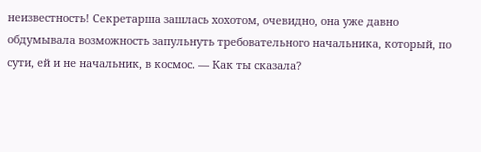неизвестность! Секретарша зашлась хохотом, очевидно, она уже давно обдумывала возможность запульнуть требовательного начальника, который, по сути, ей и не начальник, в космос. — Как ты сказала?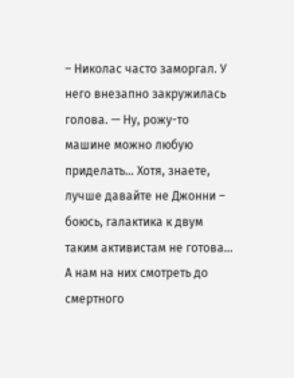– Николас часто заморгал. У него внезапно закружилась голова. — Ну, рожу-то машине можно любую приделать… Хотя, знаете, лучше давайте не Джонни – боюсь, галактика к двум таким активистам не готова… А нам на них смотреть до смертного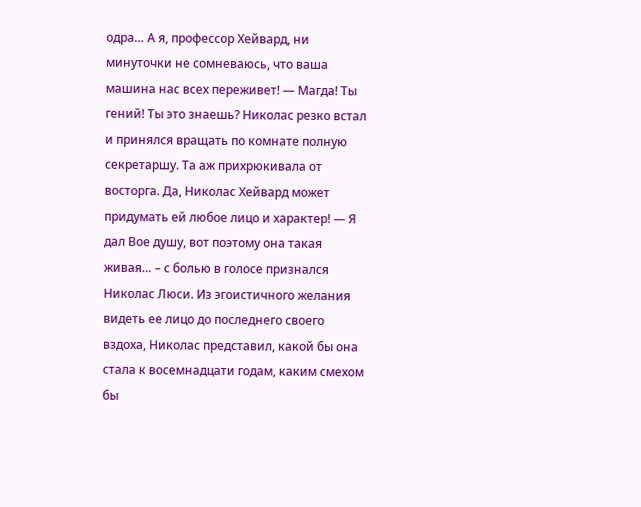одра… А я, профессор Хейвард, ни минуточки не сомневаюсь, что ваша машина нас всех переживет! — Магда! Ты гений! Ты это знаешь? Николас резко встал и принялся вращать по комнате полную секретаршу. Та аж прихрюкивала от восторга. Да, Николас Хейвард может придумать ей любое лицо и характер! — Я дал Вое душу, вот поэтому она такая живая… – с болью в голосе признался Николас Люси. Из эгоистичного желания видеть ее лицо до последнего своего вздоха, Николас представил, какой бы она стала к восемнадцати годам, каким смехом бы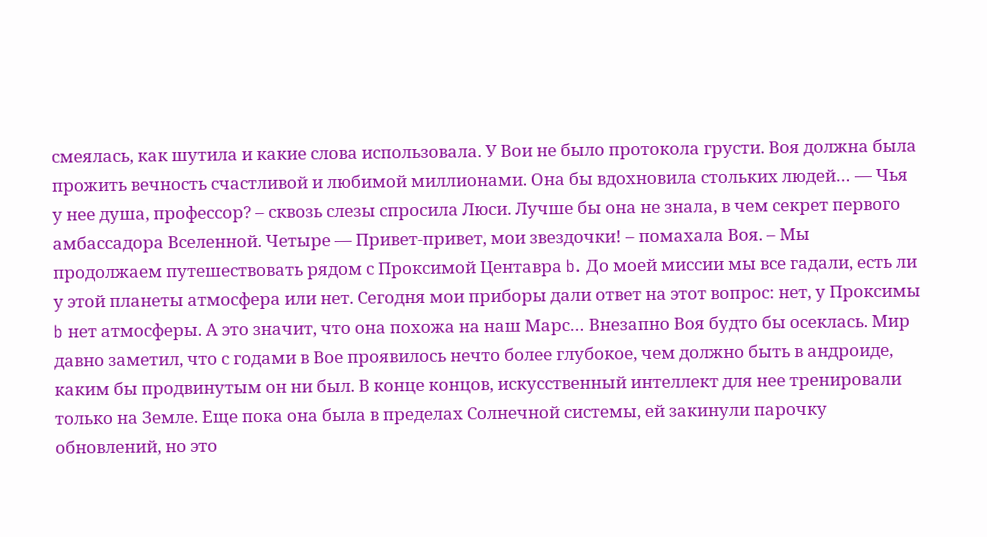смеялась, как шутила и какие слова использовала. У Вои не было протокола грусти. Воя должна была прожить вечность счастливой и любимой миллионами. Она бы вдохновила стольких людей… — Чья у нее душа, профессор? – сквозь слезы спросила Люси. Лучше бы она не знала, в чем секрет первого амбассадора Вселенной. Четыре — Привет-привет, мои звездочки! – помахала Воя. – Мы продолжаем путешествовать рядом с Проксимой Центавра b. До моей миссии мы все гадали, есть ли у этой планеты атмосфера или нет. Сегодня мои приборы дали ответ на этот вопрос: нет, у Проксимы b нет атмосферы. А это значит, что она похожа на наш Марс… Внезапно Воя будто бы осеклась. Мир давно заметил, что с годами в Вое проявилось нечто более глубокое, чем должно быть в андроиде, каким бы продвинутым он ни был. В конце концов, искусственный интеллект для нее тренировали только на Земле. Еще пока она была в пределах Солнечной системы, ей закинули парочку обновлений, но это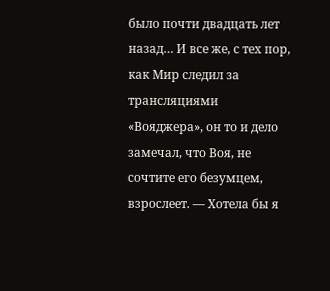было почти двадцать лет назад… И все же, с тех пор, как Мир следил за трансляциями «Вояджера», он то и дело замечал, что Воя, не сочтите его безумцем, взрослеет. — Хотела бы я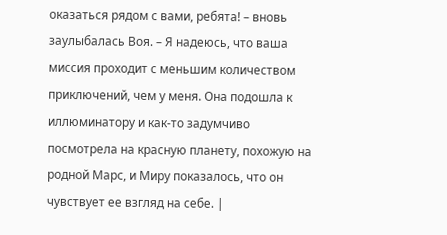оказаться рядом с вами, ребята! – вновь заулыбалась Воя. – Я надеюсь, что ваша миссия проходит с меньшим количеством приключений, чем у меня. Она подошла к иллюминатору и как-то задумчиво посмотрела на красную планету, похожую на родной Марс, и Миру показалось, что он чувствует ее взгляд на себе. |